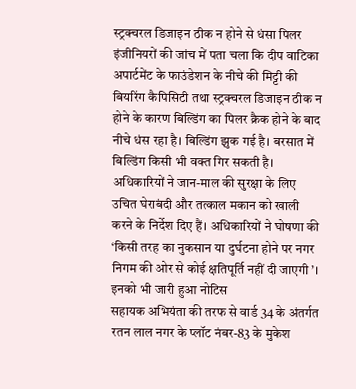स्ट्रक्चरल डिजाइन ठीक न होने से धंसा पिलर
इंजीनियरों की जांच में पता चला कि दीप वाटिका अपार्टमेंट के फाउंडेशन के नीचे की मिट्टी की बियरिंग कैपिसिटी तथा स्ट्रक्चरल डिजाइन ठीक न होने के कारण बिल्डिंग का पिलर क्रैक होने के बाद नीचे धंस रहा है। बिल्डिंग झुक गई है। बरसात में बिल्डिंग किसी भी वक्त गिर सकती है। अधिकारियों ने जान-माल की सुरक्षा के लिए उचित घेराबंदी और तत्काल मकान को खाली करने के निर्देश दिए हैं। अधिकारियों ने घोषणा की ‘किसी तरह का नुकसान या दुर्घटना होने पर नगर निगम की ओर से कोई क्षतिपूर्ति नहीं दी जाएगी’।
इनको भी जारी हुआ नोटिस
सहायक अभियंता की तरफ से वार्ड 34 के अंतर्गत रतन लाल नगर के प्लॉट नंबर-83 के मुकेश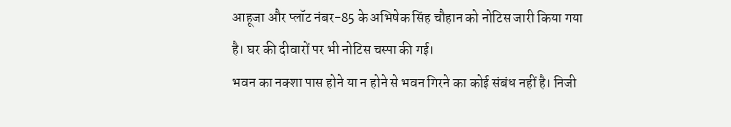आहूजा और प्लॉट नंबर-85 के अभिषेक सिंह चौहान को नोटिस जारी किया गया है। घर की दीवारों पर भी नोटिस चस्पा की गई।
भवन का नक्शा पास होने या न होने से भवन गिरने का कोई संबंध नहीं है। निजी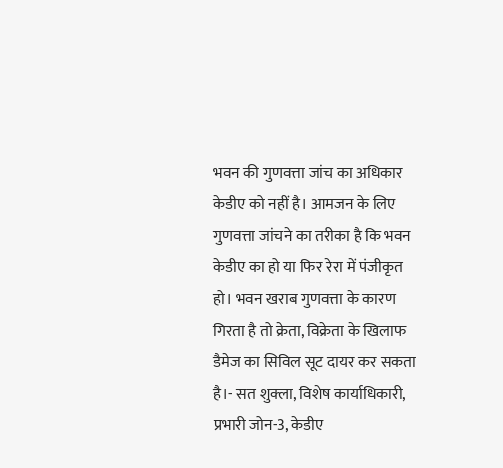भवन की गुणवत्ता जांच का अधिकार केडीए को नहीं है। आमजन के लिए गुणवत्ता जांचने का तरीका है कि भवन केडीए का हो या फिर रेरा में पंजीकृत हो। भवन खराब गुणवत्ता के कारण गिरता है तो क्रेता, विक्रेता के खिलाफ डैमेज का सिविल सूट दायर कर सकता है।- सत शुक्ला, विशेष कार्याधिकारी, प्रभारी जोन-3, केडीए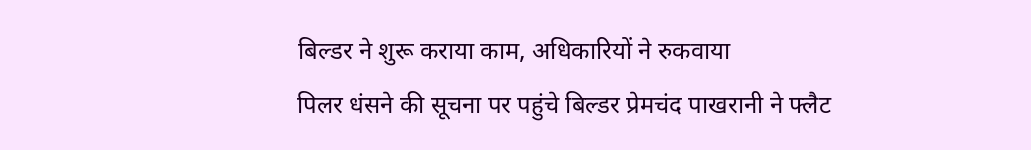बिल्डर ने शुरू कराया काम, अधिकारियों ने रुकवाया
पिलर धंसने की सूचना पर पहुंचे बिल्डर प्रेमचंद पाखरानी ने फ्लैट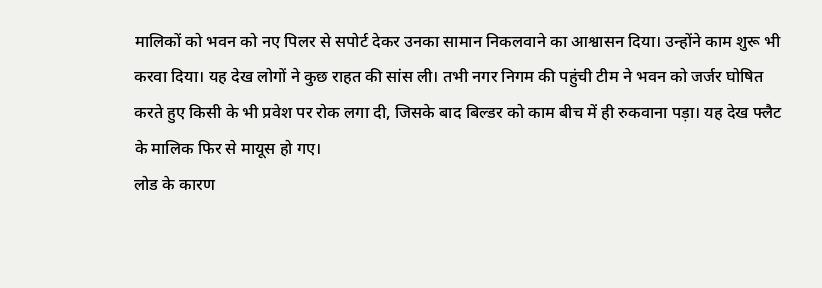मालिकों को भवन को नए पिलर से सपोर्ट देकर उनका सामान निकलवाने का आश्वासन दिया। उन्होंने काम शुरू भी करवा दिया। यह देख लोगों ने कुछ राहत की सांस ली। तभी नगर निगम की पहुंची टीम ने भवन को जर्जर घोषित करते हुए किसी के भी प्रवेश पर रोक लगा दी, जिसके बाद बिल्डर को काम बीच में ही रुकवाना पड़ा। यह देख फ्लैट के मालिक फिर से मायूस हो गए।
लोड के कारण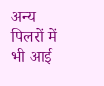अन्य पिलरों में भी आई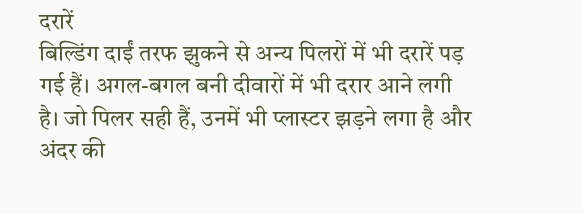दरारें
बिल्डिंग दाईं तरफ झुकने से अन्य पिलरों में भी दरारें पड़ गई हैं। अगल-बगल बनी दीवारों में भी दरार आने लगी है। जो पिलर सही हैं, उनमें भी प्लास्टर झड़ने लगा है और अंदर की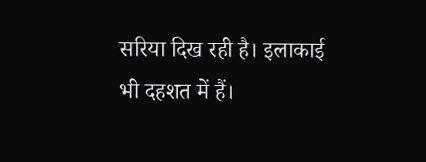सरिया दिख रही है। इलाकाई भी दहशत में हैं।